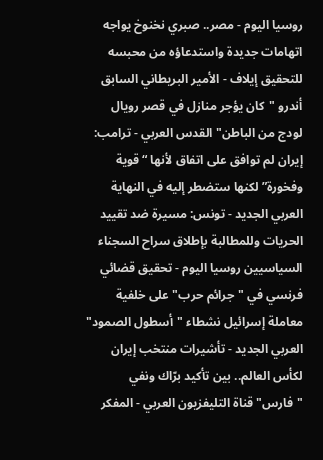روسيا اليوم - مصر.. صبري نخنوخ يواجه اتهامات جديدة واستدعاؤه من محبسه للتحقيق إيلاف - الأمير البريطاني السابق أندرو "كان يؤجر منازل في قصر رويال لودج من الباطن" القدس العربي - ترامب: إيران لم توافق على اتفاق لأنها “قوية وفخورة” لكنها ستضطر إليه في النهاية العربي الجديد - تونس: مسيرة ضد تقييد الحريات وللمطالبة بإطلاق سراح السجناء السياسيين روسيا اليوم - تحقيق قضائي فرنسي في "جرائم حرب" على خلفية معاملة إسرائيل نشطاء "أسطول الصمود" العربي الجديد - تأشيرات منتخب إيران لكأس العالم.. بين تأكيد برّاك ونفي "فارس" قناة التليفزيون العربي - المفكر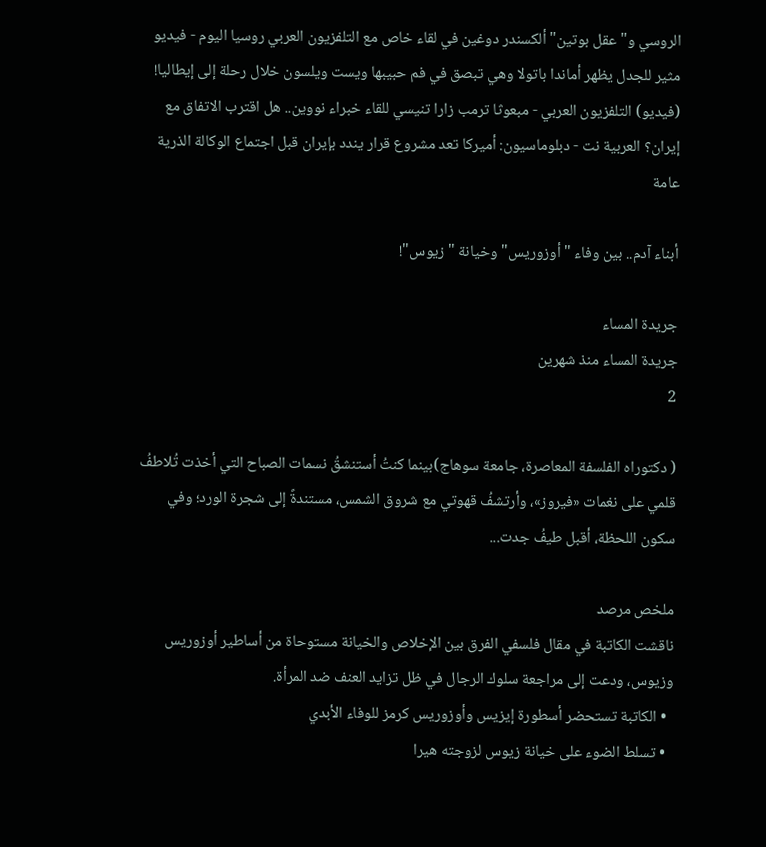الروسي و"عقل بوتين" ألكسندر دوغين في لقاء خاص مع التلفزيون العربي روسيا اليوم - فيديو مثير للجدل يظهر أماندا باتولا وهي تبصق في فم حبيبها ويست ويلسون خلال رحلة إلى إيطاليا! (فيديو) التلفزيون العربي - مبعوثا ترمب زارا تنيسي للقاء خبراء نووين.. هل اقترب الاتفاق مع إيران؟ العربية نت - دبلوماسيون: أميركا تعد مشروع قرار يندد بإيران قبل اجتماع الوكالة الذرية
عامة

أبناء آدم.. بين وفاء "أوزوريس" وخيانة "زيوس"!

جريدة المساء
جريدة المساء منذ شهرين
2

( دكتوراه الفلسفة المعاصرة، جامعة سوهاج)بينما كنتُ أستنشقُ نسمات الصباح التي أخذت تُلاطفُ قلمي على نغمات «فيروز»، وأرتشفُ قهوتي مع شروق الشمس، مستندةً إلى شجرة الورد؛ وفي سكون اللحظة، أقبل طيفُ جدت...

ملخص مرصد
ناقشت الكاتبة في مقال فلسفي الفرق بين الإخلاص والخيانة مستوحاة من أساطير أوزوريس وزيوس، ودعت إلى مراجعة سلوك الرجال في ظل تزايد العنف ضد المرأة.
  • الكاتبة تستحضر أسطورة إيزيس وأوزوريس كرمز للوفاء الأبدي
  • تسلط الضوء على خيانة زيوس لزوجته هيرا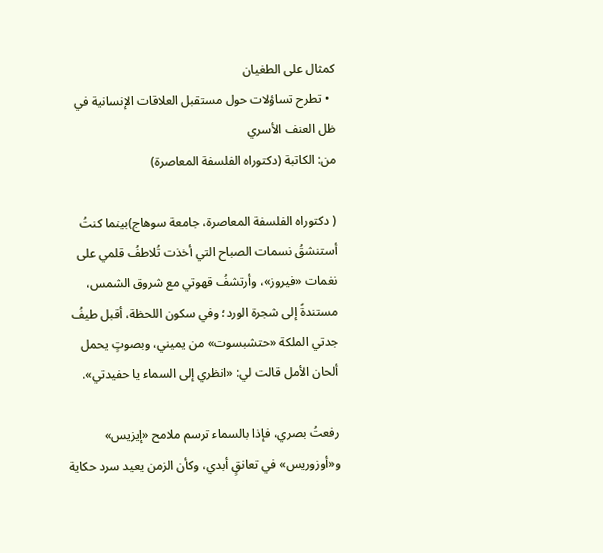كمثال على الطغيان
  • تطرح تساؤلات حول مستقبل العلاقات الإنسانية في ظل العنف الأسري
من: الكاتبة (دكتوراه الفلسفة المعاصرة)

( دكتوراه الفلسفة المعاصرة، جامعة سوهاج)بينما كنتُ أستنشقُ نسمات الصباح التي أخذت تُلاطفُ قلمي على نغمات «فيروز»، وأرتشفُ قهوتي مع شروق الشمس، مستندةً إلى شجرة الورد؛ وفي سكون اللحظة، أقبل طيفُ جدتي الملكة «حتشبسوت» من يميني، وبصوتٍ يحمل ألحان الأمل قالت لي: «انظري إلى السماء يا حفيدتي».

رفعتُ بصري، فإذا بالسماء ترسم ملامح «إيزيس» و«أوزوريس» في تعانقٍ أبدي، وكأن الزمن يعيد سرد حكاية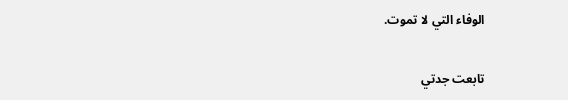الوفاء التي لا تموت.

تابعت جدتي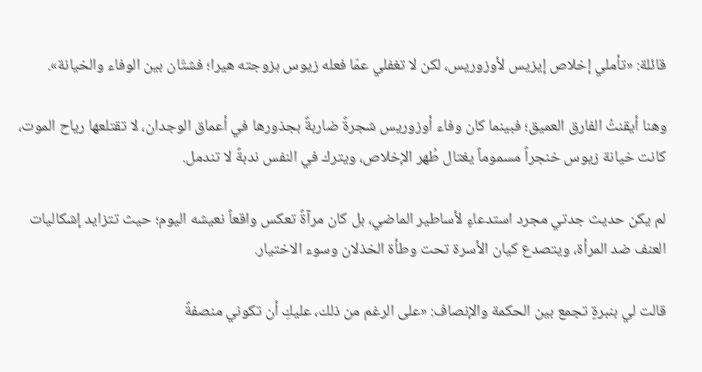قائلة: «تأملي إخلاص إيزيس لأوزوريس، لكن لا تغفلي عمّا فعله زيوس بزوجته هيرا؛ فشتّان بين الوفاء والخيانة».

وهنا أيقنتُ الفارق العميق؛ فبينما كان وفاء أوزوريس شجرةً ضاربةً بجذورها في أعماق الوجدان، لا تقتلعها رياح الموت، كانت خيانة زيوس خنجراً مسموماً يغتال طُهر الإخلاص، ويترك في النفس ندبةً لا تندمل.

لم يكن حديث جدتي مجرد استدعاءٍ لأساطير الماضي، بل كان مرآةً تعكس واقعاً نعيشه اليوم؛ حيث تتزايد إشكاليات العنف ضد المرأة، ويتصدع كيان الأسرة تحت وطأة الخذلان وسوء الاختيار.

قالت لي بنبرةٍ تجمع بين الحكمة والإنصاف: «على الرغم من ذلك، عليكِ أن تكوني منصفةً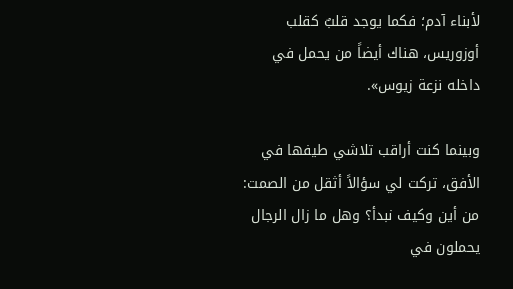لأبناء آدم؛ فكما يوجد قلبٌ كقلب أوزوريس، هناك أيضاً من يحمل في داخله نزعة زيوس».

وبينما كنت أراقب تلاشي طيفها في الأفق، تركت لي سؤالاً أثقل من الصمت: من أين وكيف نبدأ؟ وهل ما زال الرجال يحملون في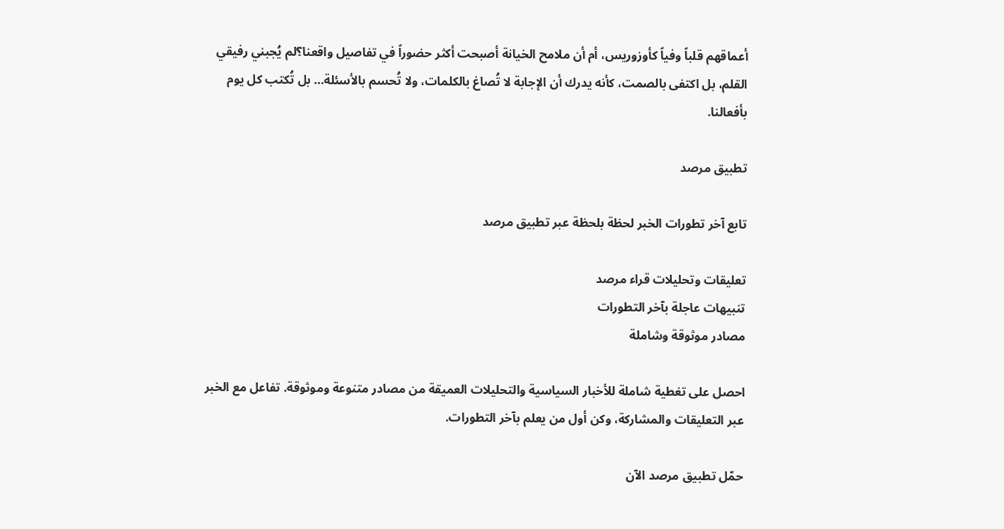أعماقهم قلباً وفياً كأوزوريس، أم أن ملامح الخيانة أصبحت أكثر حضوراً في تفاصيل واقعنا؟لم يُجبني رفيقي القلم، بل اكتفى بالصمت، كأنه يدرك أن الإجابة لا تُصاغ بالكلمات، ولا تُحسم بالأسئلة… بل تُكتب كل يوم بأفعالنا.

تطبيق مرصد

تابع آخر تطورات الخبر لحظة بلحظة عبر تطبيق مرصد

تعليقات وتحليلات قراء مرصد
تنبيهات عاجلة بآخر التطورات
مصادر موثوقة وشاملة

احصل على تغطية شاملة للأخبار السياسية والتحليلات العميقة من مصادر متنوعة وموثوقة. تفاعل مع الخبر عبر التعليقات والمشاركة، وكن أول من يعلم بآخر التطورات.

حمّل تطبيق مرصد الآن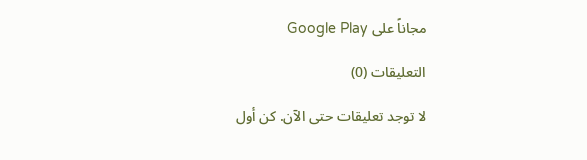مجاناً على Google Play

التعليقات (0)

لا توجد تعليقات حتى الآن. كن أول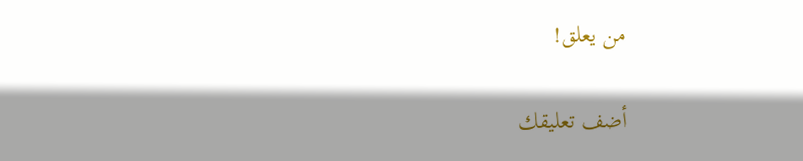من يعلق!

أضف تعليقك